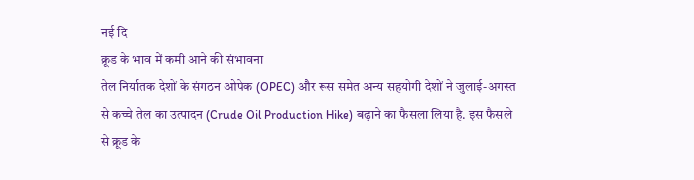नई दि
क्रूड के भाव में कमी आने की संभावना
तेल निर्यातक देशों के संगठन ओपेक (OPEC) और रूस समेत अन्य सहयोगी देशों ने जुलाई-अगस्त से कच्चे तेल का उत्पादन (Crude Oil Production Hike) बढ़ाने का फैसला लिया है. इस फैसले से क्रूड के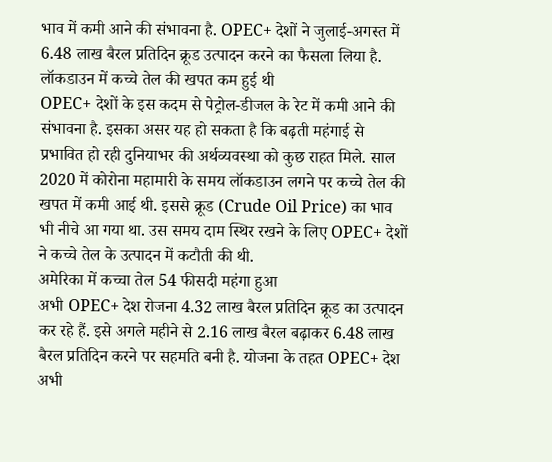भाव में कमी आने की संभावना है. OPEC+ देशों ने जुलाई-अगस्त में 6.48 लाख बैरल प्रतिदिन क्रूड उत्पादन करने का फैसला लिया है.
लॉकडाउन में कच्चे तेल की खपत कम हुई थी
OPEC+ देशों के इस कदम से पेट्रोल-डीजल के रेट में कमी आने की संभावना है. इसका असर यह हो सकता है कि बढ़ती महंगाई से प्रभावित हो रही दुनियाभर की अर्थव्यवस्था को कुछ राहत मिले. साल 2020 में कोरोना महामारी के समय लॉकडाउन लगने पर कच्चे तेल की खपत में कमी आई थी. इससे क्रूड (Crude Oil Price) का भाव भी नीचे आ गया था. उस समय दाम स्थिर रखने के लिए OPEC+ देशों ने कच्चे तेल के उत्पादन में कटौती की थी.
अमेरिका में कच्चा तेल 54 फीसदी महंगा हुआ
अभी OPEC+ देश रोजना 4.32 लाख बैरल प्रतिदिन क्रूड का उत्पादन कर रहे हैं. इसे अगले महीने से 2.16 लाख बैरल बढ़ाकर 6.48 लाख बैरल प्रतिदिन करने पर सहमति बनी है. योजना के तहत OPEC+ देश अभी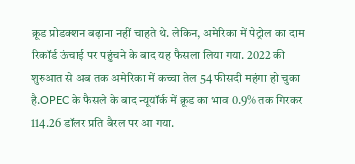क्रूड प्रोडक्शन बढ़ाना नहीं चाहते थे. लेकिन, अमेरिका में पेट्रोल का दाम रिकॉर्ड ऊंचाई पर पहुंचने के बाद यह फैसला लिया गया. 2022 की शुरुआत से अब तक अमेरिका में कच्चा तेल 54 फीसदी महंगा हो चुका है.OPEC के फैसले के बाद न्यूयॉर्क में क्रूड का भाव 0.9% तक गिरकर 114.26 डॉलर प्रति बैरल पर आ गया.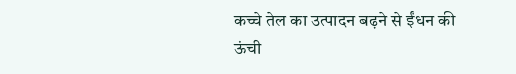कच्चे तेल का उत्पादन बढ़ने से ईंधन की ऊंची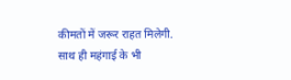कीमतों में जरूर राहत मिलेगी. साथ ही महंगाई के भी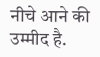नीचे आने की उम्मीद है.